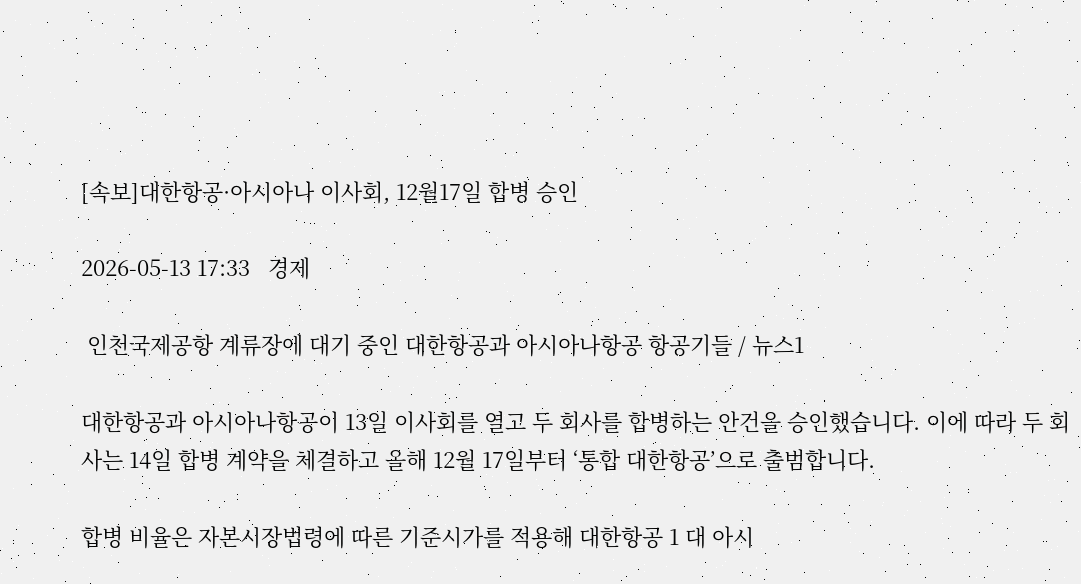[속보]대한항공·아시아나 이사회, 12월17일 합병 승인

2026-05-13 17:33   경제

 인천국제공항 계류장에 대기 중인 대한항공과 아시아나항공 항공기들 / 뉴스1

대한항공과 아시아나항공이 13일 이사회를 열고 두 회사를 합병하는 안건을 승인했습니다. 이에 따라 두 회사는 14일 합병 계약을 체결하고 올해 12월 17일부터 ‘통합 대한항공’으로 출범합니다.

합병 비율은 자본시장법령에 따른 기준시가를 적용해 대한항공 1 대 아시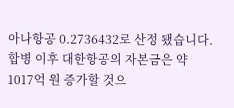아나항공 0.2736432로 산정 됐습니다. 합병 이후 대한항공의 자본금은 약 1017억 원 증가할 것으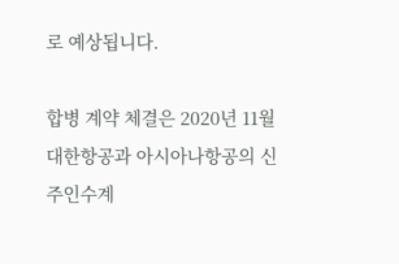로 예상됩니다.

합병 계약 체결은 2020년 11월 대한항공과 아시아나항공의 신주인수계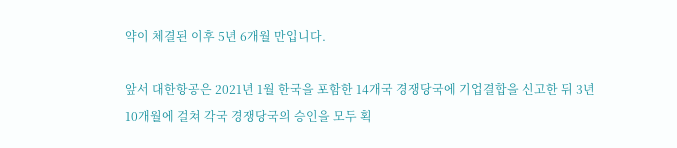약이 체결된 이후 5년 6개월 만입니다.

앞서 대한항공은 2021년 1월 한국을 포함한 14개국 경쟁당국에 기업결합을 신고한 뒤 3년 10개월에 걸쳐 각국 경쟁당국의 승인을 모두 획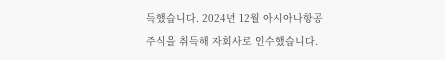득했습니다. 2024년 12월 아시아나항공 주식을 취득해 자회사로 인수했습니다.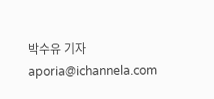박수유 기자 aporia@ichannela.com